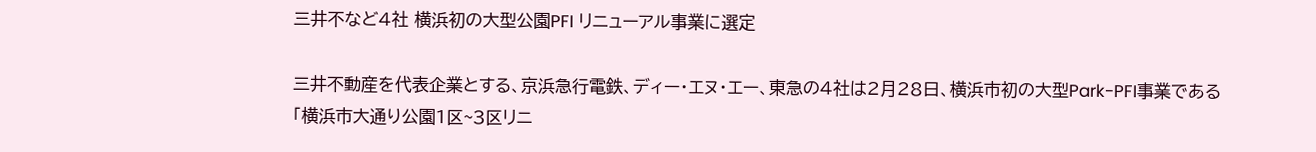三井不など4社 横浜初の大型公園PFI リニューアル事業に選定

三井不動産を代表企業とする、京浜急行電鉄、ディー・エヌ・エー、東急の4社は2月28日、横浜市初の大型Park-PFI事業である「横浜市大通り公園1区~3区リニ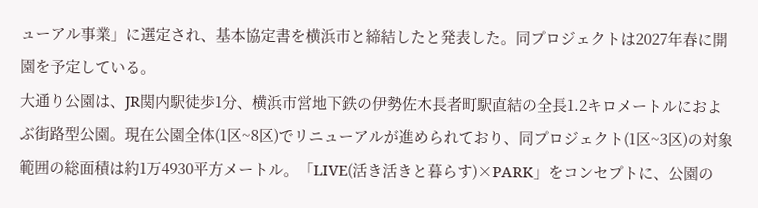ューアル事業」に選定され、基本協定書を横浜市と締結したと発表した。同プロジェクトは2027年春に開園を予定している。
大通り公園は、JR関内駅徒歩1分、横浜市営地下鉄の伊勢佐木長者町駅直結の全長1.2キロメートルにおよぶ街路型公園。現在公園全体(1区~8区)でリニューアルが進められており、同プロジェクト(1区~3区)の対象範囲の総面積は約1万4930平方メートル。「LIVE(活き活きと暮らす)×PARK」をコンセプトに、公園の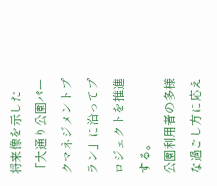将来像を示した「大通り公園パークマネジメントプラン」に沿ってプロジェクトを推進する。
公園利用者の多様な過ごし方に応え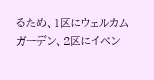るため、1区にウェルカムガーデン、2区にイベン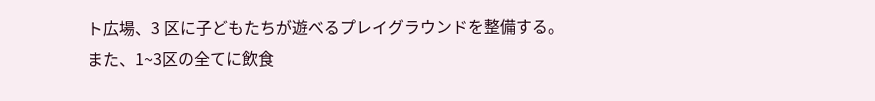ト広場、3 区に子どもたちが遊べるプレイグラウンドを整備する。また、1~3区の全てに飲食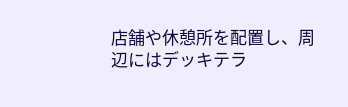店舗や休憩所を配置し、周辺にはデッキテラ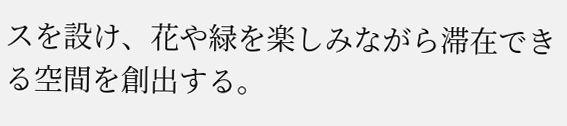スを設け、花や緑を楽しみながら滞在できる空間を創出する。